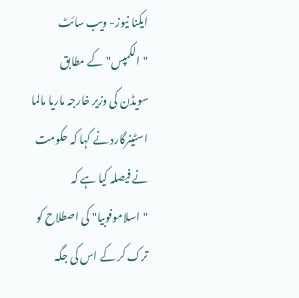ایکنا نیوز- ویب سائٹ "الکمپس" کے مطابق سویڈن کی وزیر خارجہ ماریا مالما اسٹینرگارد نے کہا کہ حکومت نے فیصلہ کیا ہے کہ "اسلاموفوبیا" کی اصطلاح کو ترک کر کے اس کی جگہ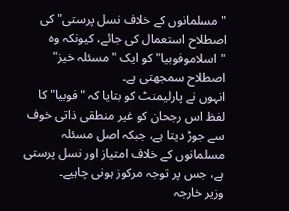"مسلمانوں کے خلاف نسل پرستی" کی اصطلاح استعمال کی جائے، کیونکہ وہ "اسلاموفوبیا" کو ایک "مسئلہ خیز" اصطلاح سمجھتی ہے۔
انہوں نے پارلیمنٹ کو بتایا کہ "فوبیا" کا لفظ اس رجحان کو غیر منطقی ذاتی خوف سے جوڑ دیتا ہے، جبکہ اصل مسئلہ مسلمانوں کے خلاف امتیاز اور نسل پرستی ہے، جس پر توجہ مرکوز ہونی چاہیے۔
وزیر خارجہ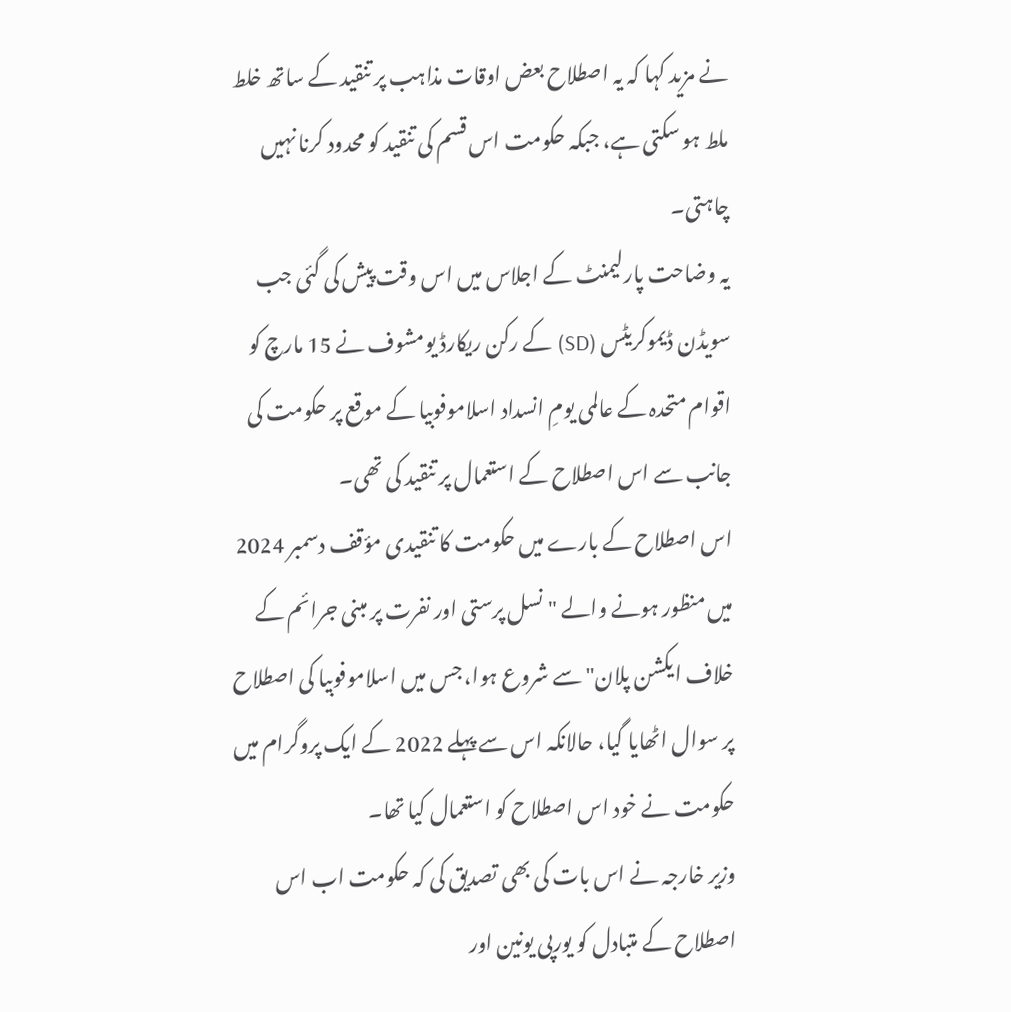نے مزید کہا کہ یہ اصطلاح بعض اوقات مذاہب پر تنقید کے ساتھ خلط ملط ہو سکتی ہے، جبکہ حکومت اس قسم کی تنقید کو محدود کرنا نہیں چاہتی۔
یہ وضاحت پارلیمنٹ کے اجلاس میں اس وقت پیش کی گئی جب سویڈن ڈیموکریٹس (SD) کے رکن ریکارڈ یومشوف نے 15 مارچ کو اقوام متحدہ کے عالمی یومِ انسداد اسلاموفوبیا کے موقع پر حکومت کی جانب سے اس اصطلاح کے استعمال پر تنقید کی تھی۔
اس اصطلاح کے بارے میں حکومت کا تنقیدی مؤقف دسمبر 2024 میں منظور ہونے والے "نسل پرستی اور نفرت پر مبنی جرائم کے خلاف ایکشن پلان" سے شروع ہوا، جس میں اسلاموفوبیا کی اصطلاح پر سوال اٹھایا گیا، حالانکہ اس سے پہلے 2022 کے ایک پروگرام میں حکومت نے خود اس اصطلاح کو استعمال کیا تھا۔
وزیر خارجہ نے اس بات کی بھی تصدیق کی کہ حکومت اب اس اصطلاح کے متبادل کو یورپی یونین اور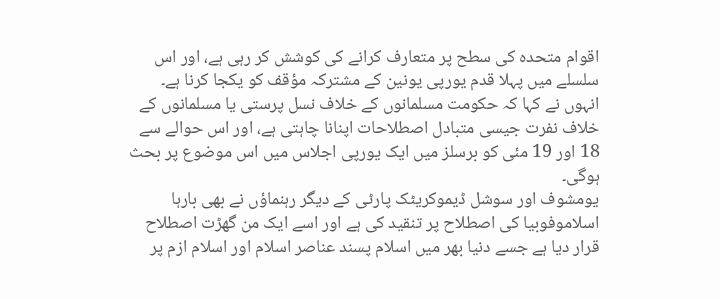اقوام متحدہ کی سطح پر متعارف کرانے کی کوشش کر رہی ہے، اور اس سلسلے میں پہلا قدم یورپی یونین کے مشترکہ مؤقف کو یکجا کرنا ہے۔
انہوں نے کہا کہ حکومت مسلمانوں کے خلاف نسل پرستی یا مسلمانوں کے خلاف نفرت جیسی متبادل اصطلاحات اپنانا چاہتی ہے، اور اس حوالے سے 18 اور 19 مئی کو برسلز میں ایک یورپی اجلاس میں اس موضوع پر بحث ہوگی۔
یومشوف اور سوشل ڈیموکریٹک پارٹی کے دیگر رہنماؤں نے بھی بارہا اسلاموفوبیا کی اصطلاح پر تنقید کی ہے اور اسے ایک من گھڑت اصطلاح قرار دیا ہے جسے دنیا بھر میں اسلام پسند عناصر اسلام اور اسلام ازم پر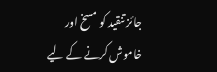جائز تنقید کو مسخ اور خاموش کرنے کے لیے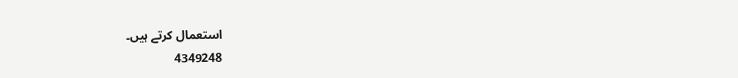استعمال کرتے ہیں۔
4349248